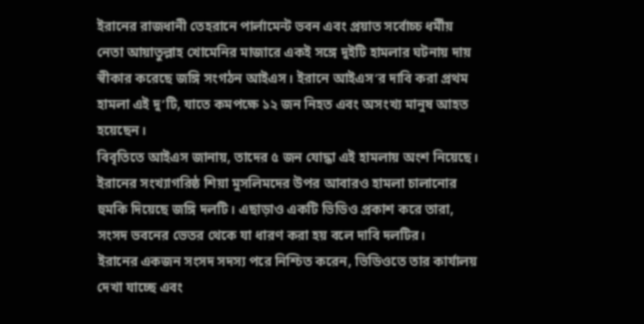ইরানের রাজধানী তেহরানে পার্লামেন্ট ভবন এবং প্রয়াত সর্বোচ্চ ধর্মীয় নেতা আয়াতুল্লাহ খোমেনির মাজারে একই সঙ্গে দুইটি হামলার ঘটনায় দায় স্বীকার করেছে জঙ্গি সংগঠন আইএস। ইরানে আইএস’র দাবি করা প্রথম হামলা এই দু’টি, যাতে কমপক্ষে ১২ জন নিহত এবং অসংখ্য মানুষ আহত হয়েছেন।
বিবৃতিতে আইএস জানায়, তাদের ৫ জন যোদ্ধা এই হামলায় অংশ নিয়েছে। ইরানের সংখ্যাগরিষ্ঠ শিয়া মুসলিমদের উপর আবারও হামলা চালানোর হুমকি দিয়েছে জঙ্গি দলটি। এছাড়াও একটি ভিডিও প্রকাশ করে তারা, সংসদ ভবনের ভেতর থেকে যা ধারণ করা হয় বলে দাবি দলটির।
ইরানের একজন সংসদ সদস্য পরে নিশ্চিত করেন, ভিডিওতে তার কার্যালয় দেখা যাচ্ছে এবং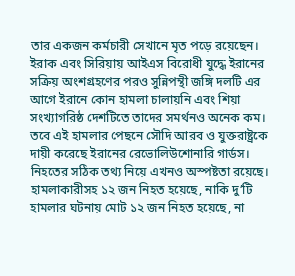তার একজন কর্মচারী সেখানে মৃত পড়ে রয়েছেন।
ইরাক এবং সিরিয়ায় আইএস বিরোধী যুদ্ধে ইরানের সক্রিয় অংশগ্রহণের পরও সুন্নিপন্থী জঙ্গি দলটি এর আগে ইরানে কোন হামলা চালায়নি এবং শিয়া সংখ্যাগরিষ্ঠ দেশটিতে তাদের সমর্থনও অনেক কম।
তবে এই হামলার পেছনে সৌদি আরব ও যুক্তরাষ্ট্রকে দায়ী করেছে ইরানের রেভোলিউশোনারি গার্ডস।
নিহতের সঠিক তথ্য নিয়ে এখনও অস্পষ্টতা রয়েছে। হামলাকারীসহ ১২ জন নিহত হয়েছে, নাকি দু’টি হামলার ঘটনায় মোট ১২ জন নিহত হয়েছে, না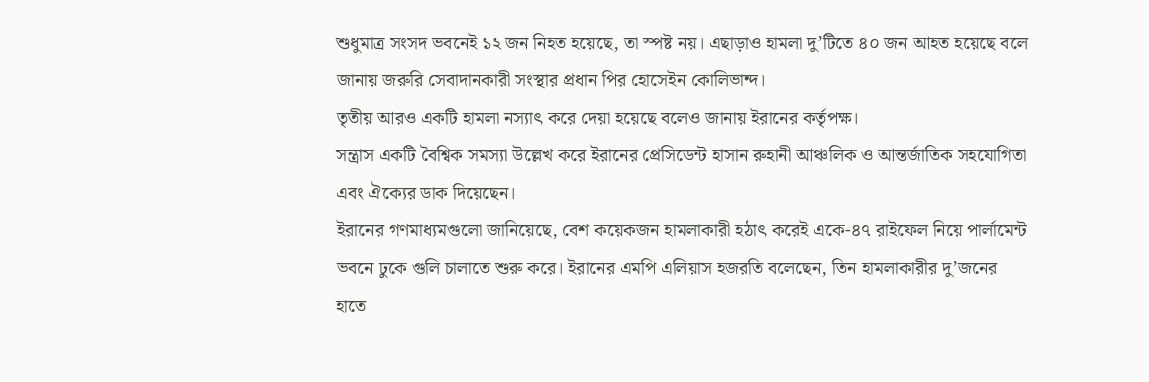শুধুমাত্র সংসদ ভবনেই ১২ জন নিহত হয়েছে, তা স্পষ্ট নয়। এছাড়াও হামলা দু’টিতে ৪০ জন আহত হয়েছে বলে জানায় জরুরি সেবাদানকারী সংস্থার প্রধান পির হোসেইন কোলিভান্দ।
তৃতীয় আরও একটি হামলা নস্যাৎ করে দেয়া হয়েছে বলেও জানায় ইরানের কর্তৃপক্ষ।
সন্ত্রাস একটি বৈশ্বিক সমস্যা উল্লেখ করে ইরানের প্রেসিডেন্ট হাসান রুহানী আঞ্চলিক ও আন্তর্জাতিক সহযোগিতা এবং ঐক্যের ডাক দিয়েছেন।
ইরানের গণমাধ্যমগুলো জানিয়েছে, বেশ কয়েকজন হামলাকারী হঠাৎ করেই একে-৪৭ রাইফেল নিয়ে পার্লামেন্ট ভবনে ঢুকে গুলি চালাতে শুরু করে। ইরানের এমপি এলিয়াস হজরতি বলেছেন, তিন হামলাকারীর দু’জনের হাতে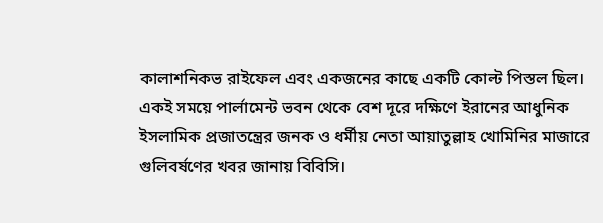কালাশনিকভ রাইফেল এবং একজনের কাছে একটি কোল্ট পিস্তল ছিল।
একই সময়ে পার্লামেন্ট ভবন থেকে বেশ দূরে দক্ষিণে ইরানের আধুনিক ইসলামিক প্রজাতন্ত্রের জনক ও ধর্মীয় নেতা আয়াতুল্লাহ খোমিনির মাজারে গুলিবর্ষণের খবর জানায় বিবিসি।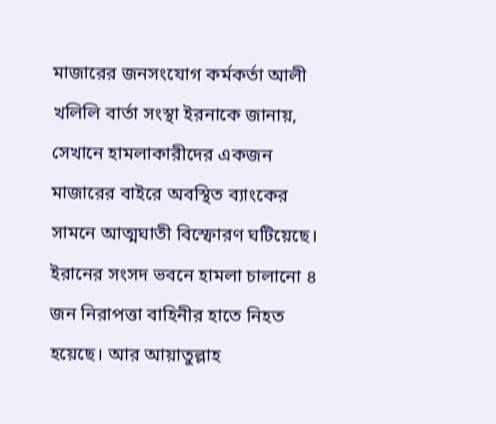মাজারের জনসংযোগ কর্মকর্তা আলী খলিলি বার্তা সংস্থা ইরনাকে জানায়, সেখানে হামলাকারীদের একজন মাজারের বাইরে অবস্থিত ব্যাংকের সামনে আত্মঘাতী বিস্ফোরণ ঘটিয়েছে।
ইরানের সংসদ ভবনে হামলা চালানো ৪ জন নিরাপত্তা বাহিনীর হাতে নিহত হয়েছে। আর আয়াতুল্লাহ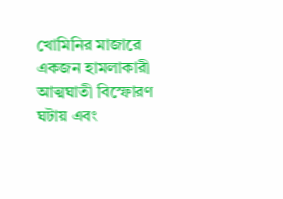খোমিনির মাজারে একজন হামলাকারী আত্মঘাতী বিস্ফোরণ ঘটায় এবং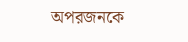অপরজনকে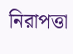নিরাপত্তা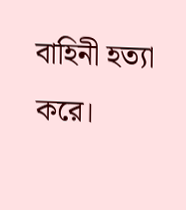বাহিনী হত্যা করে।